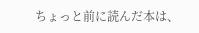ちょっと前に読んだ本は、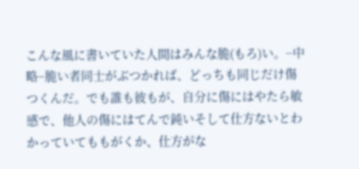こんな風に書いていた人間はみんな脆(もろ)い。−中略−脆い者同士がぶつかれば、どっちも同じだけ傷つくんだ。でも誰も彼もが、自分に傷にはやたら敏感で、他人の傷にはてんで鈍いそして仕方ないとわかっていてももがくか、仕方がな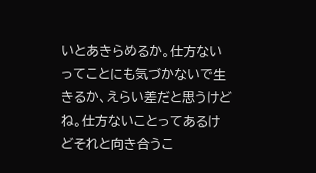いとあきらめるか。仕方ないってことにも気づかないで生きるか、えらい差だと思うけどね。仕方ないことってあるけどそれと向き合うこ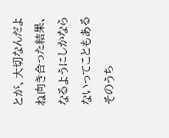とが、大切なんだよね向き合った結果、なるようにしかならないってこともあるそのうち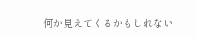何か見えてくるかもしれない